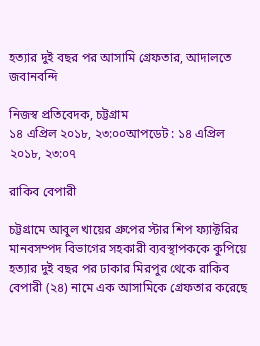হত্যার দুই বছর পর আসামি গ্রেফতার, আদালতে জবানবন্দি

নিজস্ব প্রতিবেদক, চট্টগ্রাম
১৪ এপ্রিল ২০১৮, ২৩:০০আপডেট : ১৪ এপ্রিল ২০১৮, ২৩:০৭

রাকিব বেপারী

চট্টগ্রামে আবুল খায়ের গ্রুপের স্টার শিপ ফ্যাক্টরির মানবসম্পদ বিভাগের সহকারী ব্যবস্থাপককে কুপিয়ে হত্যার দুই বছর পর ঢাকার মিরপুর থেকে রাকিব বেপারী (২৪) নামে এক আসামিকে গ্রেফতার করেছে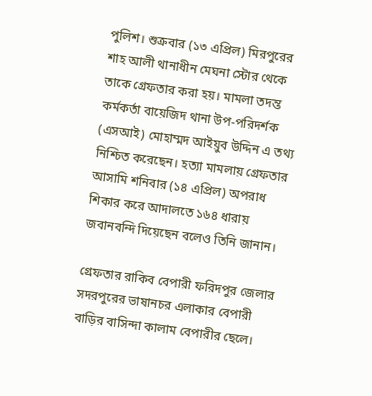পুলিশ। শুক্রবার (১৩ এপ্রিল) মিরপুরের শাহ আলী থানাধীন মেঘনা স্টোর থেকে তাকে গ্রেফতার করা হয়। মামলা তদন্ত কর্মকর্তা বায়েজিদ থানা উপ-পরিদর্শক (এসআই) মোহাম্মদ আইয়ুব উদ্দিন এ তথ্য নিশ্চিত করেছেন। হত্যা মামলায় গ্রেফতার আসামি শনিবার (১৪ এপ্রিল) অপরাধ শিকার করে আদালতে ১৬৪ ধারায় জবানবন্দি দিয়েছেন বলেও তিনি জানান।

গ্রেফতার রাকিব বেপারী ফরিদপুর জেলার সদরপুরের ভাষানচর এলাকার বেপারী বাড়ির বাসিন্দা কালাম বেপারীর ছেলে।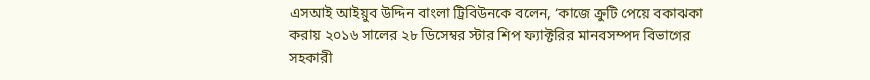এসআই আইয়ুব উদ্দিন বাংলা ট্রিবিউনকে বলেন, ‘কাজে ক্রুটি পেয়ে বকাঝকা করায় ২০১৬ সালের ২৮ ডিসেম্বর স্টার শিপ ফ্যাক্টরির মানবসম্পদ বিভাগের সহকারী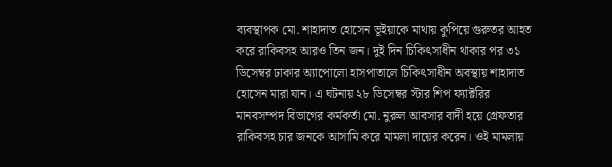ব্যবস্থাপক মো. শাহাদাত হোসেন ভূইয়াকে মাথায় কুপিয়ে গুরুতর আহত করে রাকিবসহ আরও তিন জন। দুই দিন চিকিৎসাধীন থাকার পর ৩১ ডিসেম্বর ঢাকার অ্যাপোলো হাসপাতালে চিকিৎসাধীন অবস্থায় শাহাদাত হোসেন মারা যান। এ ঘটনায় ২৮ ডিসেম্বর স্টার শিপ ফ্যাক্টরির মানবসম্পদ বিভাগের কর্মকর্তা মো. নুরুল আবসার বাদী হয়ে গ্রেফতার রাকিবসহ চার জনকে আসামি করে মামলা দায়ের করেন। ওই মামলায়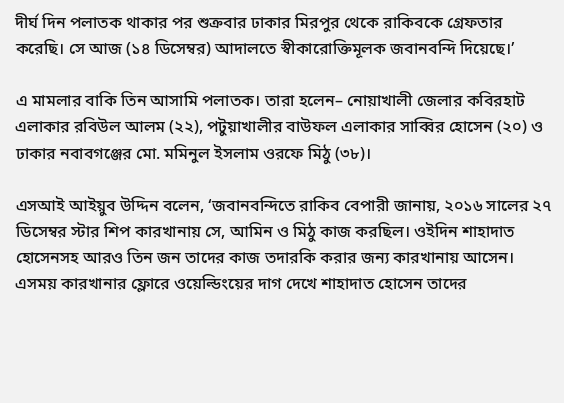দীর্ঘ দিন পলাতক থাকার পর শুক্রবার ঢাকার মিরপুর থেকে রাকিবকে গ্রেফতার করেছি। সে আজ (১৪ ডিসেম্বর) আদালতে স্বীকারোক্তিমূলক জবানবন্দি দিয়েছে।’

এ মামলার বাকি তিন আসামি পলাতক। তারা হলেন– নোয়াখালী জেলার কবিরহাট এলাকার রবিউল আলম (২২), পটুয়াখালীর বাউফল এলাকার সাব্বির হোসেন (২০) ও ঢাকার নবাবগঞ্জের মো. মমিনুল ইসলাম ওরফে মিঠু (৩৮)।

এসআই আইয়ুব উদ্দিন বলেন, ‘জবানবন্দিতে রাকিব বেপারী জানায়, ২০১৬ সালের ২৭ ডিসেম্বর স্টার শিপ কারখানায় সে, আমিন ও মিঠু কাজ করছিল। ওইদিন শাহাদাত হোসেনসহ আরও তিন জন তাদের কাজ তদারকি করার জন্য কারখানায় আসেন। এসময় কারখানার ফ্লোরে ওয়েল্ডিংয়ের দাগ দেখে শাহাদাত হোসেন তাদের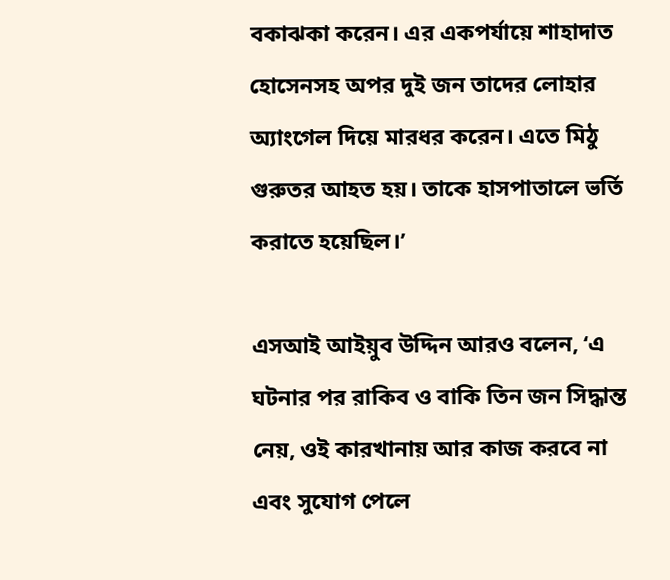বকাঝকা করেন। এর একপর্যায়ে শাহাদাত হোসেনসহ অপর দুই জন তাদের লোহার অ্যাংগেল দিয়ে মারধর করেন। এতে মিঠু গুরুতর আহত হয়। তাকে হাসপাতালে ভর্তি করাতে হয়েছিল।’

এসআই আইয়ুব উদ্দিন আরও বলেন, ‘এ ঘটনার পর রাকিব ও বাকি তিন জন সিদ্ধান্ত নেয়, ওই কারখানায় আর কাজ করবে না এবং সুযোগ পেলে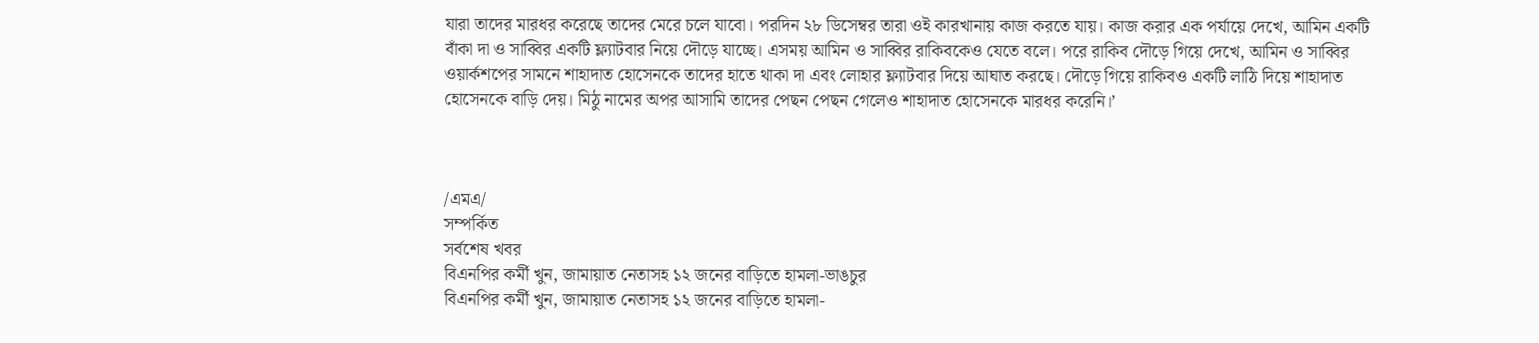যারা তাদের মারধর করেছে তাদের মেরে চলে যাবো। পরদিন ২৮ ডিসেম্বর তারা ওই কারখানায় কাজ করতে যায়। কাজ করার এক পর্যায়ে দেখে, আমিন একটি বাঁকা দা ও সাব্বির একটি ফ্ল্যাটবার নিয়ে দৌড়ে যাচ্ছে। এসময় আমিন ও সাব্বির রাকিবকেও যেতে বলে। পরে রাকিব দৌড়ে গিয়ে দেখে, আমিন ও সাব্বির ওয়ার্কশপের সামনে শাহাদাত হোসেনকে তাদের হাতে থাকা দা এবং লোহার ফ্ল্যাটবার দিয়ে আঘাত করছে। দৌড়ে গিয়ে রাকিবও একটি লাঠি দিয়ে শাহাদাত হোসেনকে বাড়ি দেয়। মিঠু নামের অপর আসামি তাদের পেছন পেছন গেলেও শাহাদাত হোসেনকে মারধর করেনি।’



/এমএ/
সম্পর্কিত
সর্বশেষ খবর
বিএনপির কর্মী খুন, জামায়াত নেতাসহ ১২ জনের বাড়িতে হামলা-ভাঙচুর
বিএনপির কর্মী খুন, জামায়াত নেতাসহ ১২ জনের বাড়িতে হামলা-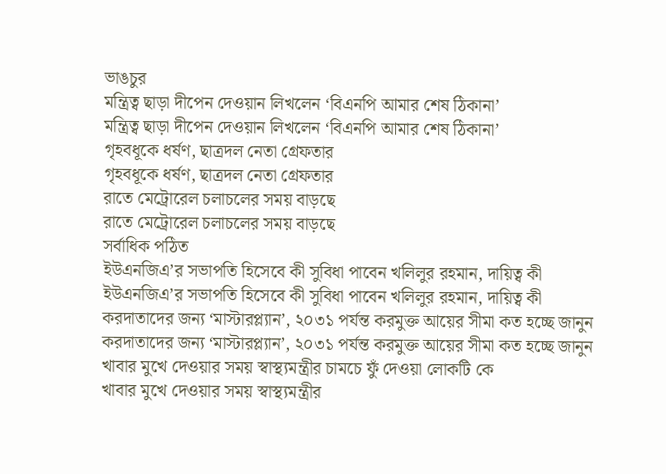ভাঙচুর
মন্ত্রিত্ব ছাড়া দীপেন দেওয়ান লিখলেন ‘বিএনপি আমার শেষ ঠিকানা’
মন্ত্রিত্ব ছাড়া দীপেন দেওয়ান লিখলেন ‘বিএনপি আমার শেষ ঠিকানা’
গৃহবধূকে ধর্ষণ, ছাত্রদল নেতা গ্রেফতার
গৃহবধূকে ধর্ষণ, ছাত্রদল নেতা গ্রেফতার
রাতে মেট্রোরেল চলাচলের সময় বাড়ছে
রাতে মেট্রোরেল চলাচলের সময় বাড়ছে
সর্বাধিক পঠিত
ইউএনজিএ’র সভাপতি হিসেবে কী সুবিধা পাবেন খলিলুর রহমান, দায়িত্ব কী
ইউএনজিএ’র সভাপতি হিসেবে কী সুবিধা পাবেন খলিলুর রহমান, দায়িত্ব কী
করদাতাদের জন্য ‘মাস্টারপ্ল্যান’, ২০৩১ পর্যন্ত করমুক্ত আয়ের সীমা কত হচ্ছে জানুন
করদাতাদের জন্য ‘মাস্টারপ্ল্যান’, ২০৩১ পর্যন্ত করমুক্ত আয়ের সীমা কত হচ্ছে জানুন
খাবার মুখে দেওয়ার সময় স্বাস্থ্যমন্ত্রীর চামচে ফুঁ দেওয়া লোকটি কে
খাবার মুখে দেওয়ার সময় স্বাস্থ্যমন্ত্রীর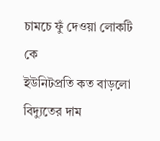চামচে ফুঁ দেওয়া লোকটি কে
ইউনিটপ্রতি কত বাড়লো বিদ্যুতের দাম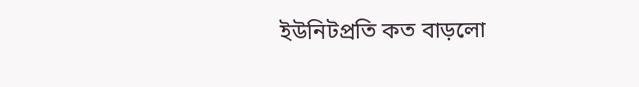ইউনিটপ্রতি কত বাড়লো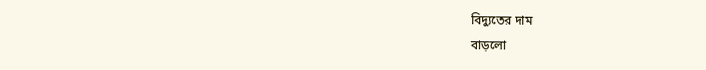বিদ্যুতের দাম
বাড়লো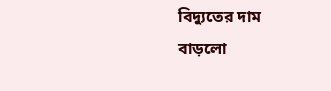বিদ্যুতের দাম
বাড়লো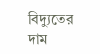বিদ্যুতের দাম